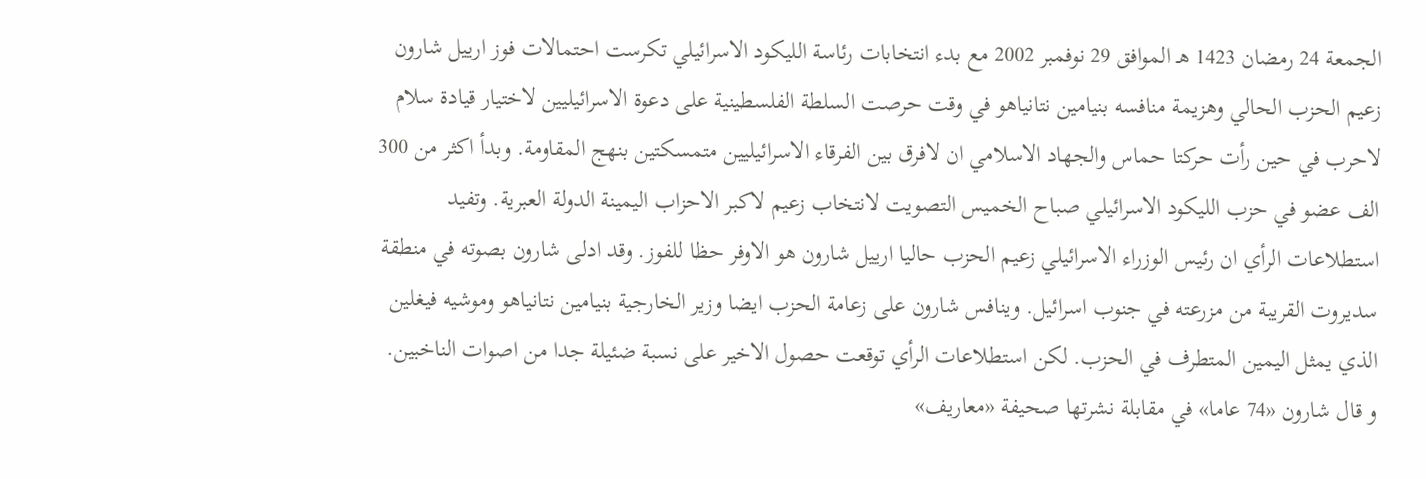الجمعة 24 رمضان 1423 هـ الموافق 29 نوفمبر 2002 مع بدء انتخابات رئاسة الليكود الاسرائيلي تكرست احتمالات فوز ارييل شارون زعيم الحزب الحالي وهزيمة منافسه بنيامين نتانياهو في وقت حرصت السلطة الفلسطينية على دعوة الاسرائيليين لاختيار قيادة سلام لاحرب في حين رأت حركتا حماس والجهاد الاسلامي ان لافرق بين الفرقاء الاسرائيليين متمسكتين بنهج المقاومة. وبدأ اكثر من 300 الف عضو في حزب الليكود الاسرائيلي صباح الخميس التصويت لانتخاب زعيم لاكبر الاحزاب اليمينة الدولة العبرية. وتفيد استطلاعات الرأي ان رئيس الوزراء الاسرائيلي زعيم الحزب حاليا ارييل شارون هو الاوفر حظا للفوز. وقد ادلى شارون بصوته في منطقة سديروت القريبة من مزرعته في جنوب اسرائيل. وينافس شارون على زعامة الحزب ايضا وزير الخارجية بنيامين نتانياهو وموشيه فيغلين الذي يمثل اليمين المتطرف في الحزب. لكن استطلاعات الرأي توقعت حصول الاخير على نسبة ضئيلة جدا من اصوات الناخبين. و قال شارون «74 عاما» في مقابلة نشرتها صحيفة «معاريف»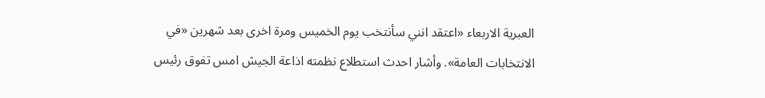العبرية الاربعاء «اعتقد انني سأنتخب يوم الخميس ومرة اخرى بعد شهرين «في الانتخابات العامة». وأشار احدث استطلاع نظمته اذاعة الجيش امس تفوق رئيس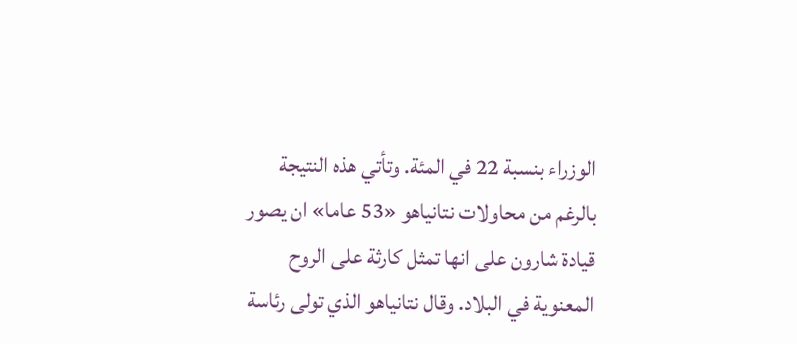الوزراء بنسبة 22 في المئة. وتأتي هذه النتيجة بالرغم من محاولات نتانياهو «53 عاما» ان يصور قيادة شارون على انها تمثل كارثة على الروح المعنوية في البلاد. وقال نتانياهو الذي تولى رئاسة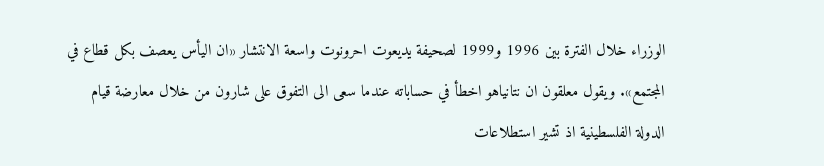الوزراء خلال الفترة بين 1996 و1999 لصحيفة يديعوت احرونوت واسعة الانتشار «ان اليأس يعصف بكل قطاع في المجتمع». ويقول معلقون ان نتانياهو اخطأ في حساباته عندما سعى الى التفوق على شارون من خلال معارضة قيام الدولة الفلسطينية اذ تشير استطلاعات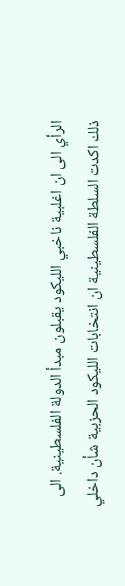الرأي الى ان اغلبية ناخبي الليكود يقبلون مبدأ الدولة الفلسطينية. الى ذلك اكدت السلطة الفلسطينية ان انتخابات الليكود الحزبية شأن داخلي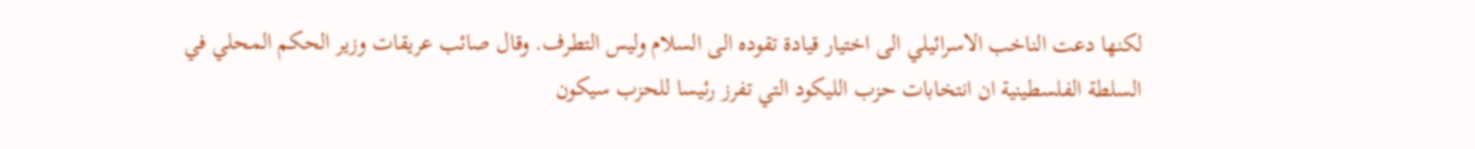لكنها دعت الناخب الاسرائيلي الى اختيار قيادة تقوده الى السلام وليس التطرف. وقال صائب عريقات وزير الحكم المحلي في السلطة الفلسطينية ان انتخابات حزب الليكود التي تفرز رئيسا للحزب سيكون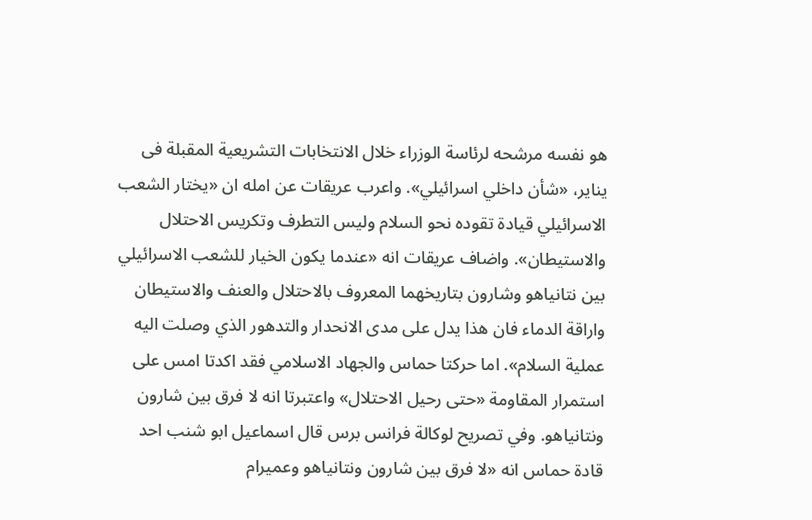هو نفسه مرشحه لرئاسة الوزراء خلال الانتخابات التشريعية المقبلة فى يناير، «شأن داخلي اسرائيلي». واعرب عريقات عن امله ان «يختار الشعب الاسرائيلي قيادة تقوده نحو السلام وليس التطرف وتكريس الاحتلال والاستيطان». واضاف عريقات انه «عندما يكون الخيار للشعب الاسرائيلي بين نتانياهو وشارون بتاريخهما المعروف بالاحتلال والعنف والاستيطان واراقة الدماء فان هذا يدل على مدى الانحدار والتدهور الذي وصلت اليه عملية السلام». اما حركتا حماس والجهاد الاسلامي فقد اكدتا امس على استمرار المقاومة «حتى رحيل الاحتلال» واعتبرتا انه لا فرق بين شارون ونتانياهو. وفي تصريح لوكالة فرانس برس قال اسماعيل ابو شنب احد قادة حماس انه «لا فرق بين شارون ونتانياهو وعميرام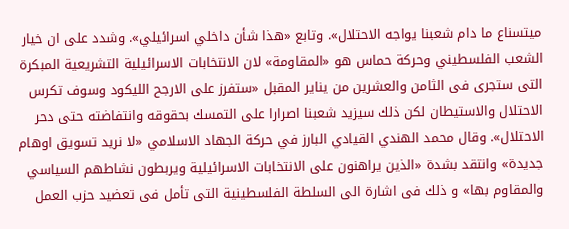ميتسناع ما دام شعبنا يواجه الاحتلال». وتابع «هذا شأن داخلي اسرائيلي». وشدد على ان خيار الشعب الفلسطيني وحركة حماس هو «المقاومة» لان الانتخابات الاسرائيلية التشريعية المبكرة التى ستجرى فى الثامن والعشرين من يناير المقبل «ستفرز على الارجح الليكود وسوف تكرس الاحتلال والاستيطان لكن ذلك سيزيد شعبنا اصرارا على التمسك بحقوقه وانتفاضته حتى دحر الاحتلال». وقال محمد الهندي القيادي البارز في حركة الجهاد الاسلامي «لا نريد تسويق اوهام جديدة» وانتقد بشدة «الذين يراهنون على الانتخابات الاسرائيلية ويربطون نشاطهم السياسي والمقاوم بها» و ذلك فى اشارة الى السلطة الفلسطينية التى تأمل فى تعضيد حزب العمل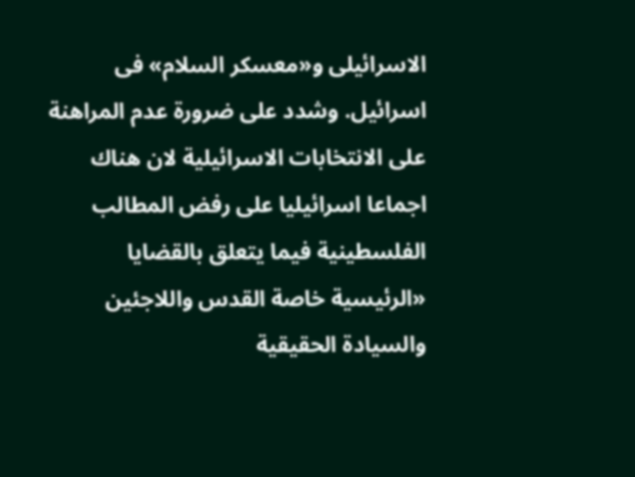الاسرائيلى و«معسكر السلام» فى اسرائيل. وشدد على ضرورة عدم المراهنة على الانتخابات الاسرائيلية لان هناك اجماعا اسرائيليا على رفض المطالب الفلسطينية فيما يتعلق بالقضايا «الرئيسية خاصة القدس واللاجئين والسيادة الحقيقية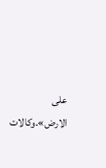على الارض».وكالات